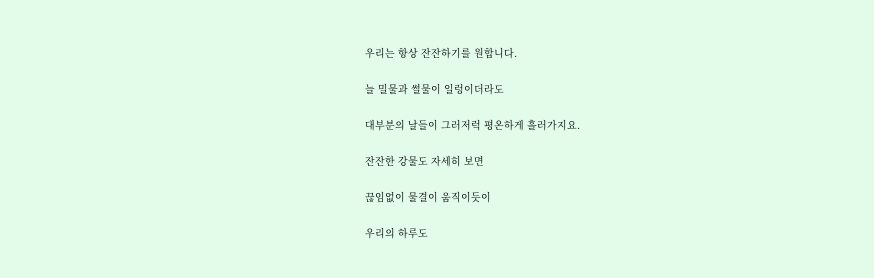우리는 항상 잔잔하기를 원합니다.

늘 밀물과 썰물이 일렁이더라도

대부분의 날들이 그러저럭 평온하게 흘러가지요.

잔잔한 강물도 자세히 보면

끊임없이 물결이 움직이듯이

우리의 하루도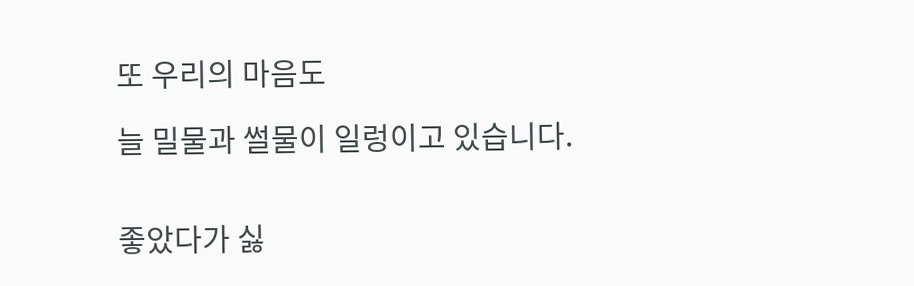또 우리의 마음도

늘 밀물과 썰물이 일렁이고 있습니다.


좋았다가 싫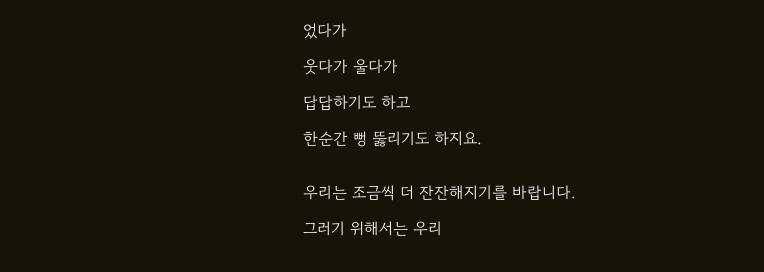었다가

웃다가 울다가

답답하기도 하고

한순간 뻥 뚫리기도 하지요.


우리는 조금씩 더 잔잔해지기를 바랍니다.

그러기 위해서는 우리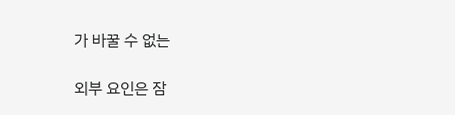가 바꿀 수 없는

외부 요인은 잠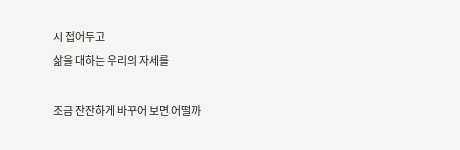시 접어두고
삶을 대하는 우리의 자세를

조금 잔잔하게 바꾸어 보면 어떨까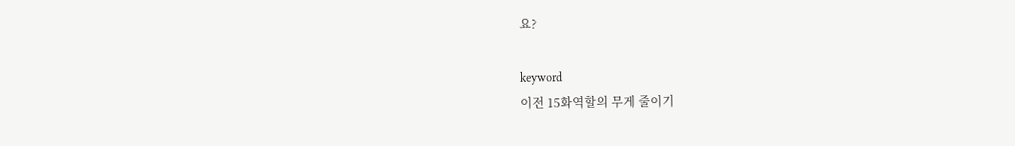요?

keyword
이전 15화역할의 무게 줄이기